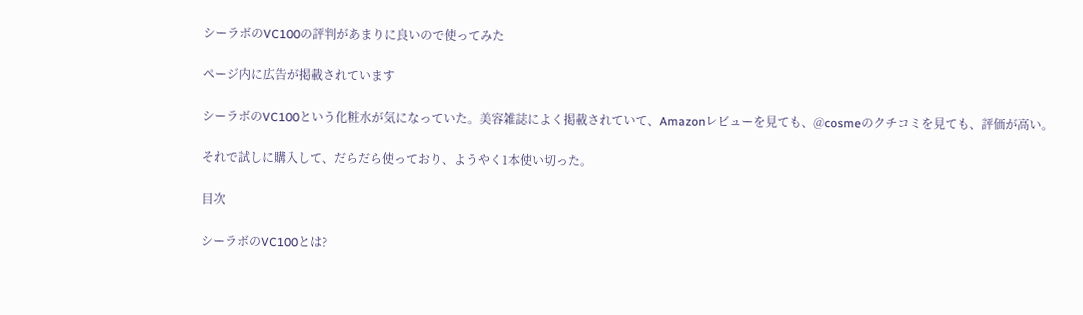シーラボのVC100の評判があまりに良いので使ってみた

ページ内に広告が掲載されています

シーラボのVC100という化粧水が気になっていた。美容雑誌によく掲載されていて、Amazonレビューを見ても、@cosmeのクチコミを見ても、評価が高い。

それで試しに購入して、だらだら使っており、ようやく1本使い切った。

目次

シーラボのVC100とは?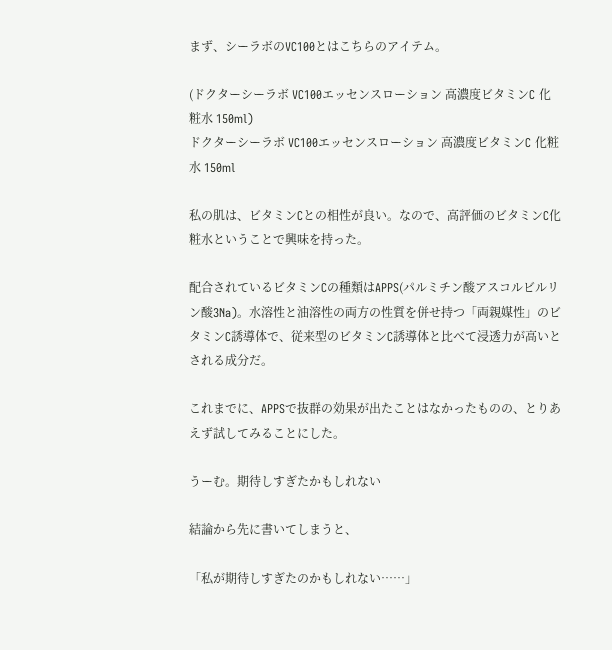まず、シーラボのVC100とはこちらのアイテム。

(ドクターシーラボ VC100エッセンスローション 高濃度ビタミンC 化粧水 150ml)
ドクターシーラボ VC100エッセンスローション 高濃度ビタミンC 化粧水 150ml

私の肌は、ビタミンCとの相性が良い。なので、高評価のビタミンC化粧水ということで興味を持った。

配合されているビタミンCの種類はAPPS(パルミチン酸アスコルビルリン酸3Na)。水溶性と油溶性の両方の性質を併せ持つ「両親媒性」のビタミンC誘導体で、従来型のビタミンC誘導体と比べて浸透力が高いとされる成分だ。

これまでに、APPSで抜群の効果が出たことはなかったものの、とりあえず試してみることにした。

うーむ。期待しすぎたかもしれない

結論から先に書いてしまうと、

「私が期待しすぎたのかもしれない……」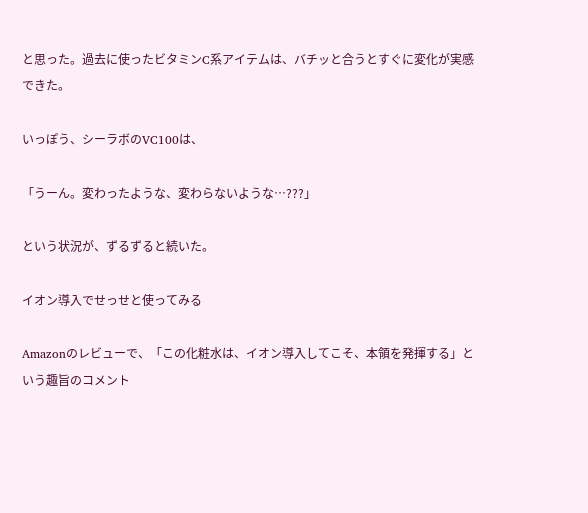と思った。過去に使ったビタミンC系アイテムは、バチッと合うとすぐに変化が実感できた。

いっぽう、シーラボのVC100は、

「うーん。変わったような、変わらないような…???」

という状況が、ずるずると続いた。

イオン導入でせっせと使ってみる

Amazonのレビューで、「この化粧水は、イオン導入してこそ、本領を発揮する」という趣旨のコメント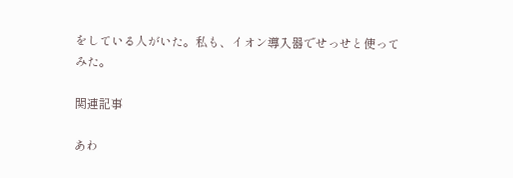をしている人がいた。私も、イオン導入器でせっせと使ってみた。

関連記事

あわ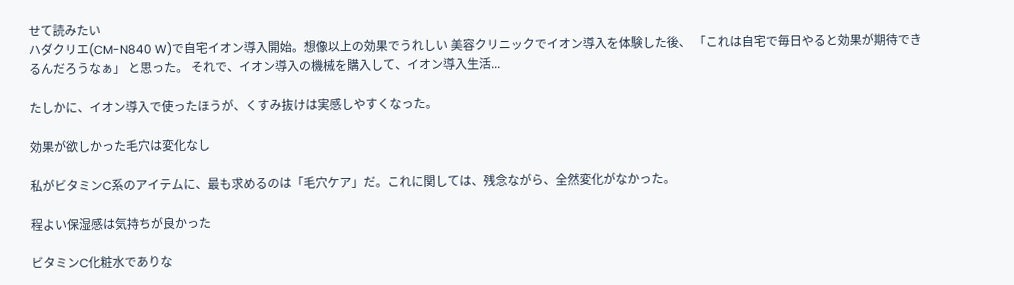せて読みたい
ハダクリエ(CM-N840 W)で自宅イオン導入開始。想像以上の効果でうれしい 美容クリニックでイオン導入を体験した後、 「これは自宅で毎日やると効果が期待できるんだろうなぁ」 と思った。 それで、イオン導入の機械を購入して、イオン導入生活...

たしかに、イオン導入で使ったほうが、くすみ抜けは実感しやすくなった。

効果が欲しかった毛穴は変化なし

私がビタミンC系のアイテムに、最も求めるのは「毛穴ケア」だ。これに関しては、残念ながら、全然変化がなかった。

程よい保湿感は気持ちが良かった

ビタミンC化粧水でありな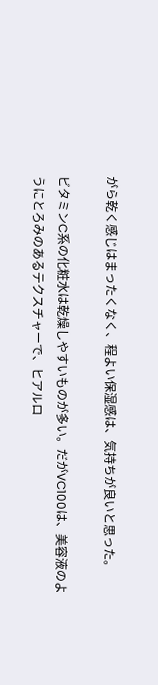がら乾く感じはまったくなく、程よい保湿感は、気持ちが良いと思った。

ビタミンC系の化粧水は乾燥しやすいものが多い。だがVC100は、美容液のようにとろみのあるテクスチャーで、ヒアルロ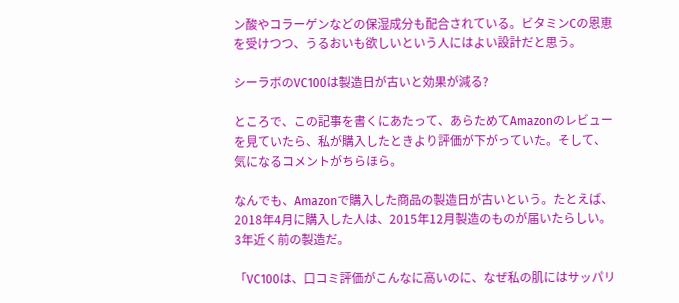ン酸やコラーゲンなどの保湿成分も配合されている。ビタミンCの恩恵を受けつつ、うるおいも欲しいという人にはよい設計だと思う。

シーラボのVC100は製造日が古いと効果が減る?

ところで、この記事を書くにあたって、あらためてAmazonのレビューを見ていたら、私が購入したときより評価が下がっていた。そして、気になるコメントがちらほら。

なんでも、Amazonで購入した商品の製造日が古いという。たとえば、2018年4月に購入した人は、2015年12月製造のものが届いたらしい。3年近く前の製造だ。

「VC100は、口コミ評価がこんなに高いのに、なぜ私の肌にはサッパリ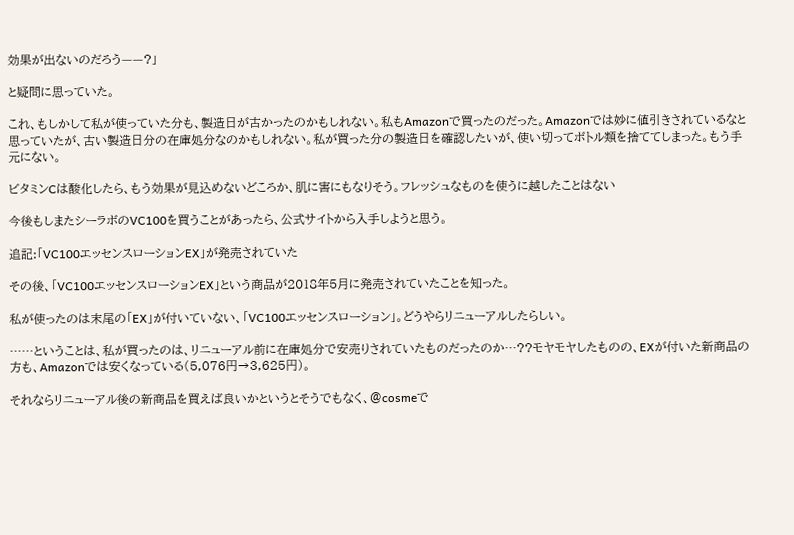効果が出ないのだろう——?」

と疑問に思っていた。

これ、もしかして私が使っていた分も、製造日が古かったのかもしれない。私もAmazonで買ったのだった。Amazonでは妙に値引きされているなと思っていたが、古い製造日分の在庫処分なのかもしれない。私が買った分の製造日を確認したいが、使い切ってボトル類を捨ててしまった。もう手元にない。

ビタミンCは酸化したら、もう効果が見込めないどころか、肌に害にもなりそう。フレッシュなものを使うに越したことはない

今後もしまたシーラボのVC100を買うことがあったら、公式サイトから入手しようと思う。

追記:「VC100エッセンスローションEX」が発売されていた

その後、「VC100エッセンスローションEX」という商品が2018年5月に発売されていたことを知った。

私が使ったのは末尾の「EX」が付いていない、「VC100エッセンスローション」。どうやらリニューアルしたらしい。

……ということは、私が買ったのは、リニューアル前に在庫処分で安売りされていたものだったのか…??モヤモヤしたものの、EXが付いた新商品の方も、Amazonでは安くなっている(5,076円→3,625円)。

それならリニューアル後の新商品を買えば良いかというとそうでもなく、@cosmeで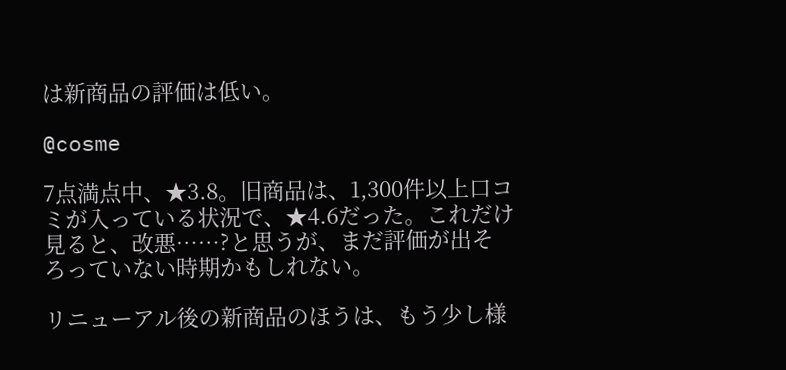は新商品の評価は低い。

@cosme

7点満点中、★3.8。旧商品は、1,300件以上口コミが入っている状況で、★4.6だった。これだけ見ると、改悪……?と思うが、まだ評価が出そろっていない時期かもしれない。

リニューアル後の新商品のほうは、もう少し様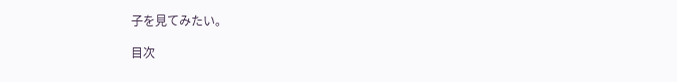子を見てみたい。

目次